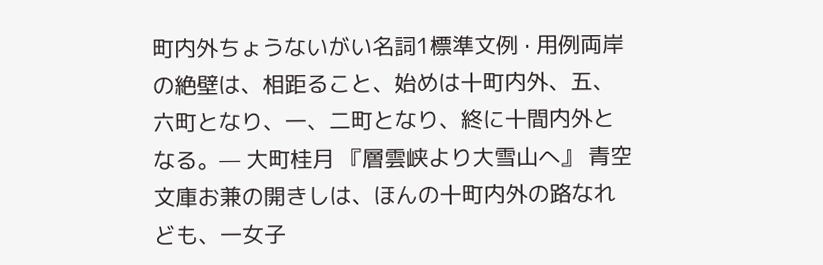町内外ちょうないがい名詞1標準文例 · 用例両岸の絶壁は、相距ること、始めは十町内外、五、六町となり、一、二町となり、終に十間内外となる。— 大町桂月 『層雲峡より大雪山へ』 青空文庫お兼の開きしは、ほんの十町内外の路なれども、一女子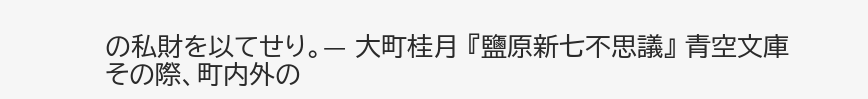の私財を以てせり。— 大町桂月 『鹽原新七不思議』 青空文庫その際、町内外の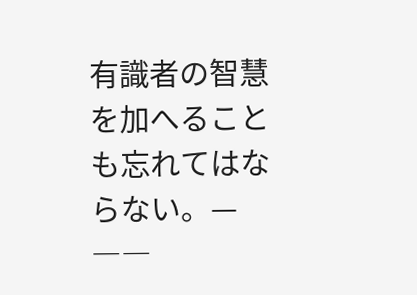有識者の智慧を加へることも忘れてはならない。— ――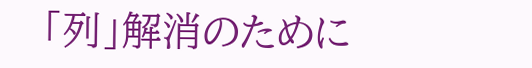「列」解消のために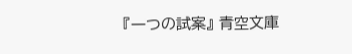『一つの試案』 青空文庫